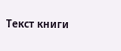Текст книги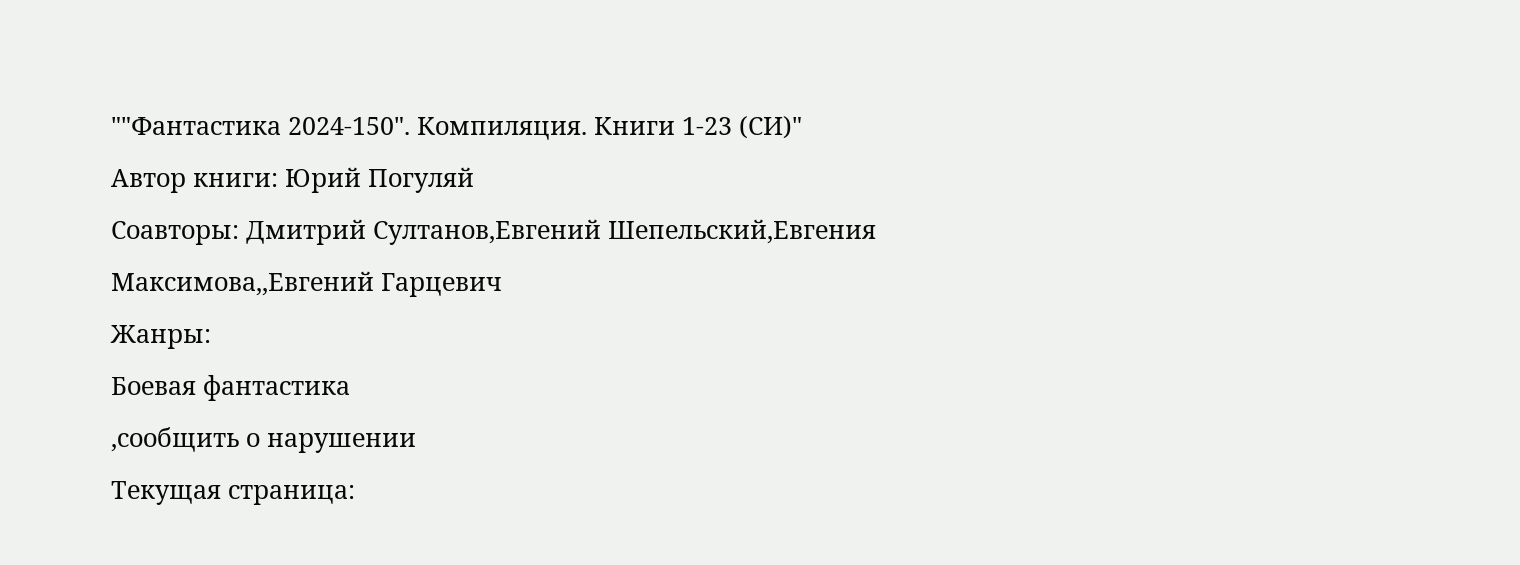""Фантастика 2024-150". Компиляция. Книги 1-23 (СИ)"
Автор книги: Юрий Погуляй
Соавторы: Дмитрий Султанов,Евгений Шепельский,Евгения Максимова,,Евгений Гарцевич
Жанры:
Боевая фантастика
,сообщить о нарушении
Текущая страница: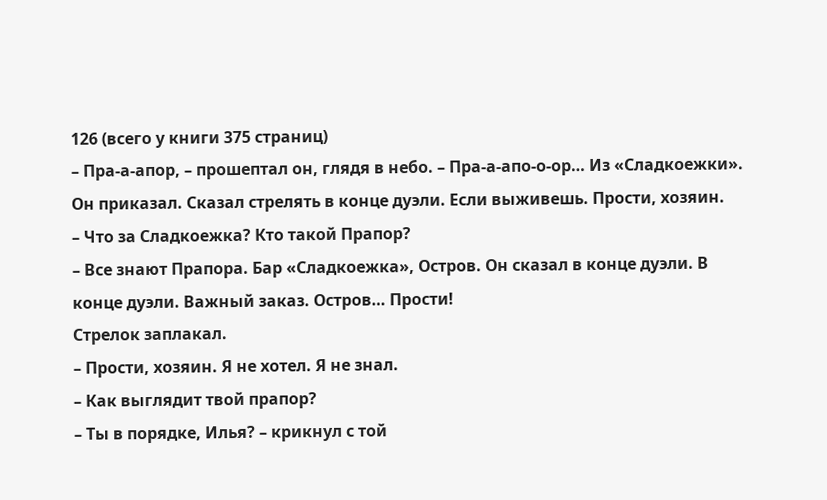126 (всего у книги 375 страниц)
– Пра-а-апор, – прошептал он, глядя в небо. – Пра-а-апо-о-ор… Из «Сладкоежки». Он приказал. Сказал стрелять в конце дуэли. Если выживешь. Прости, хозяин.
– Что за Сладкоежка? Кто такой Прапор?
– Все знают Прапора. Бар «Сладкоежка», Остров. Он сказал в конце дуэли. В конце дуэли. Важный заказ. Остров… Прости!
Стрелок заплакал.
– Прости, хозяин. Я не хотел. Я не знал.
– Как выглядит твой прапор?
– Ты в порядке, Илья? – крикнул с той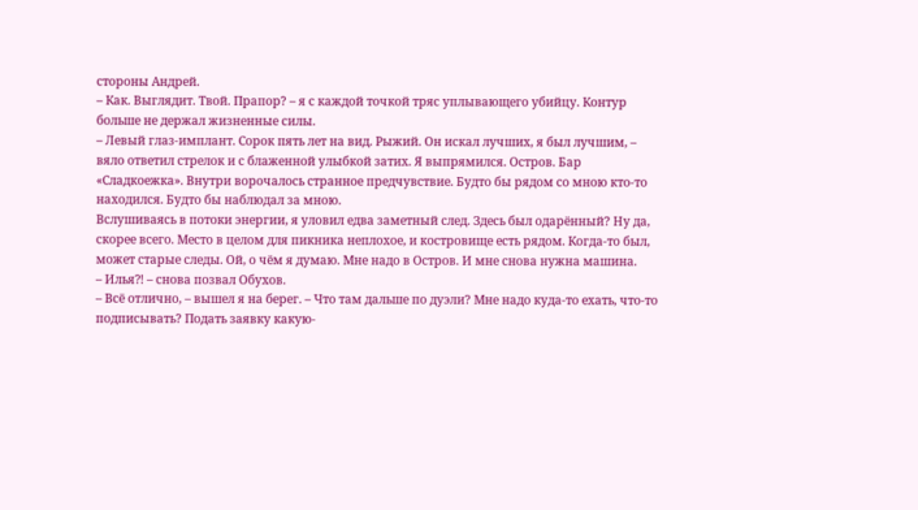стороны Андрей.
– Как. Выглядит. Твой. Прапор? – я с каждой точкой тряс уплывающего убийцу. Контур больше не держал жизненные силы.
– Левый глаз-имплант. Сорок пять лет на вид. Рыжий. Он искал лучших, я был лучшим, – вяло ответил стрелок и с блаженной улыбкой затих. Я выпрямился. Остров. Бар «Сладкоежка». Внутри ворочалось странное предчувствие. Будто бы рядом со мною кто-то находился. Будто бы наблюдал за мною.
Вслушиваясь в потоки энергии, я уловил едва заметный след. Здесь был одарённый? Ну да, скорее всего. Место в целом для пикника неплохое, и костровище есть рядом. Когда-то был, может старые следы. Ой, о чём я думаю. Мне надо в Остров. И мне снова нужна машина.
– Илья⁈ – снова позвал Обухов.
– Всё отлично, – вышел я на берег. – Что там дальше по дуэли? Мне надо куда-то ехать, что-то подписывать? Подать заявку какую-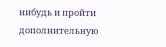нибудь и пройти дополнительную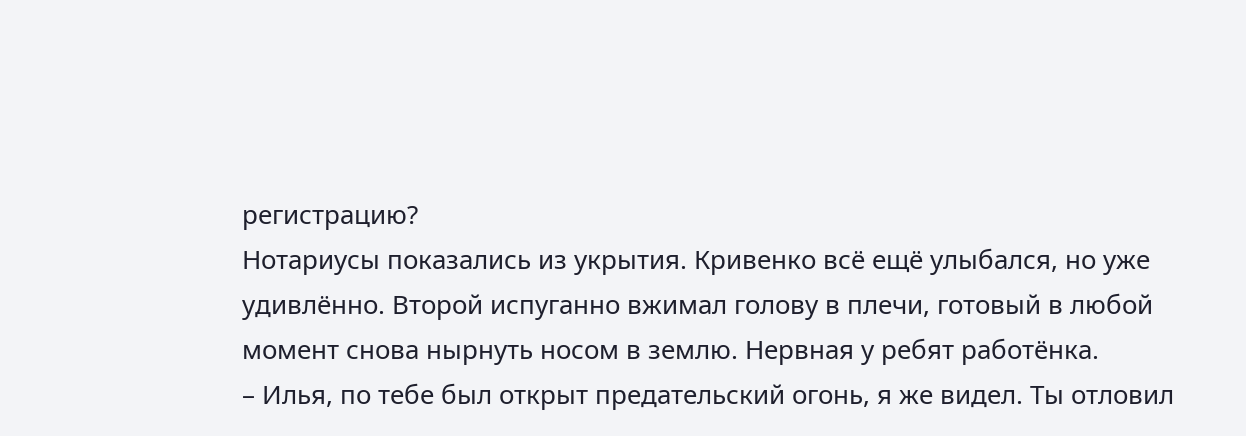регистрацию?
Нотариусы показались из укрытия. Кривенко всё ещё улыбался, но уже удивлённо. Второй испуганно вжимал голову в плечи, готовый в любой момент снова нырнуть носом в землю. Нервная у ребят работёнка.
– Илья, по тебе был открыт предательский огонь, я же видел. Ты отловил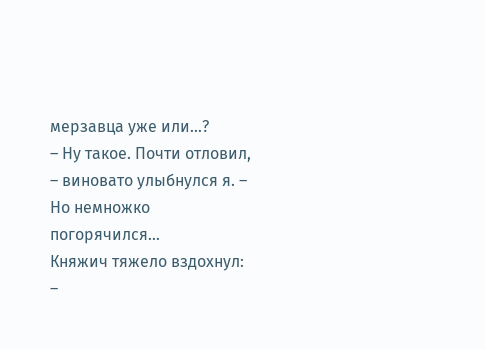мерзавца уже или…?
– Ну такое. Почти отловил, – виновато улыбнулся я. – Но немножко погорячился…
Княжич тяжело вздохнул:
–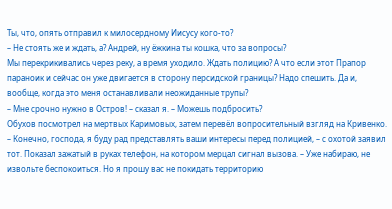Ты, что, опять отправил к милосердному Иисусу кого-то?
– Не стоять же и ждать, а? Андрей, ну ёжкина ты кошка, что за вопросы?
Мы перекрикивались через реку, а время уходило. Ждать полицию? А что если этот Прапор параноик и сейчас он уже двигается в сторону персидской границы? Надо спешить. Да и, вообще, когда это меня останавливали неожиданные трупы?
– Мне срочно нужно в Остров! – сказал я. – Можешь подбросить?
Обухов посмотрел на мертвых Каримовых, затем перевёл вопросительный взгляд на Кривенко.
– Конечно, господа, я буду рад представлять ваши интересы перед полицией, – с охотой заявил тот. Показал зажатый в руках телефон, на котором мерцал сигнал вызова. – Уже набираю, не извольте беспокоиться. Но я прошу вас не покидать территорию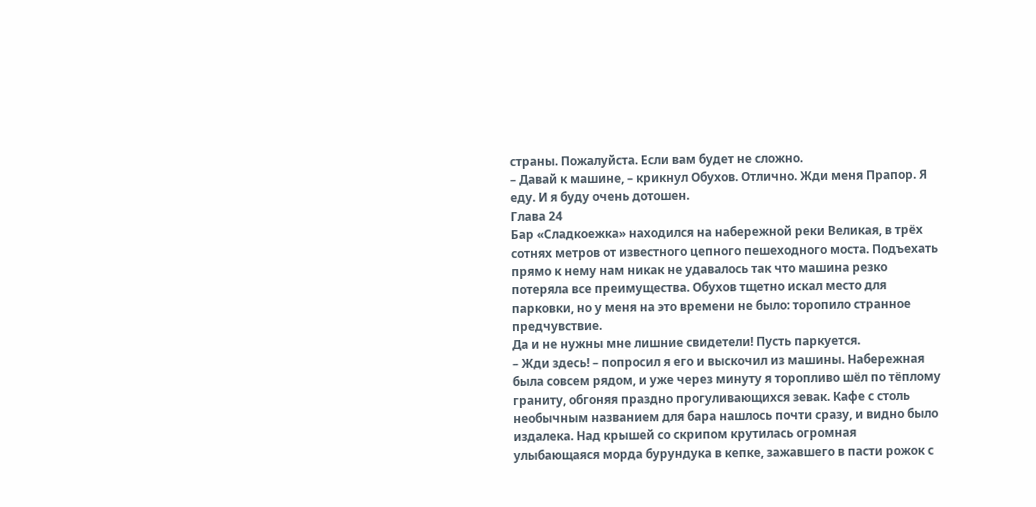страны. Пожалуйста. Если вам будет не сложно.
– Давай к машине, – крикнул Обухов. Отлично. Жди меня Прапор. Я еду. И я буду очень дотошен.
Глава 24
Бар «Сладкоежка» находился на набережной реки Великая, в трёх сотнях метров от известного цепного пешеходного моста. Подъехать прямо к нему нам никак не удавалось так что машина резко потеряла все преимущества. Обухов тщетно искал место для парковки, но у меня на это времени не было: торопило странное предчувствие.
Да и не нужны мне лишние свидетели! Пусть паркуется.
– Жди здесь! – попросил я его и выскочил из машины. Набережная была совсем рядом, и уже через минуту я торопливо шёл по тёплому граниту, обгоняя праздно прогуливающихся зевак. Кафе с столь необычным названием для бара нашлось почти сразу, и видно было издалека. Над крышей со скрипом крутилась огромная улыбающаяся морда бурундука в кепке, зажавшего в пасти рожок с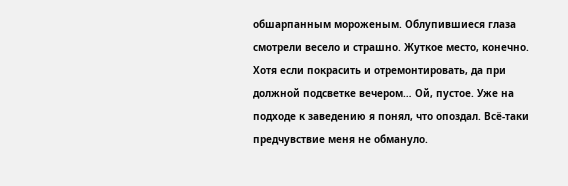обшарпанным мороженым. Облупившиеся глаза смотрели весело и страшно. Жуткое место, конечно.
Хотя если покрасить и отремонтировать, да при должной подсветке вечером… Ой, пустое. Уже на подходе к заведению я понял, что опоздал. Всё-таки предчувствие меня не обмануло.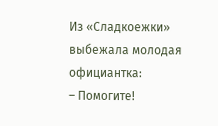Из «Сладкоежки» выбежала молодая официантка:
– Помогите!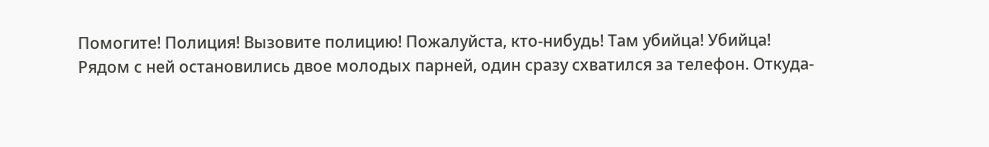Помогите! Полиция! Вызовите полицию! Пожалуйста, кто-нибудь! Там убийца! Убийца!
Рядом с ней остановились двое молодых парней, один сразу схватился за телефон. Откуда-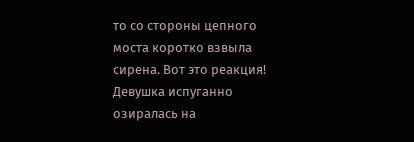то со стороны цепного моста коротко взвыла сирена. Вот это реакция! Девушка испуганно озиралась на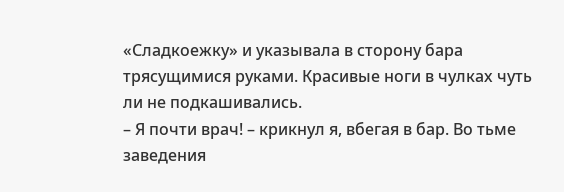«Сладкоежку» и указывала в сторону бара трясущимися руками. Красивые ноги в чулках чуть ли не подкашивались.
– Я почти врач! – крикнул я, вбегая в бар. Во тьме заведения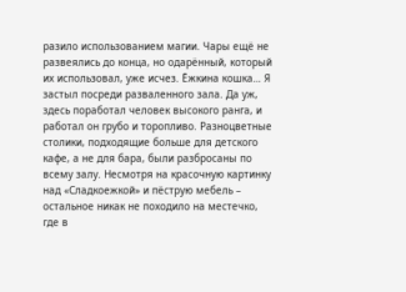разило использованием магии. Чары ещё не развеялись до конца, но одарённый, который их использовал, уже исчез. Ёжкина кошка… Я застыл посреди разваленного зала. Да уж, здесь поработал человек высокого ранга, и работал он грубо и торопливо. Разноцветные столики, подходящие больше для детского кафе, а не для бара, были разбросаны по всему залу. Несмотря на красочную картинку над «Сладкоежкой» и пёструю мебель – остальное никак не походило на местечко, где в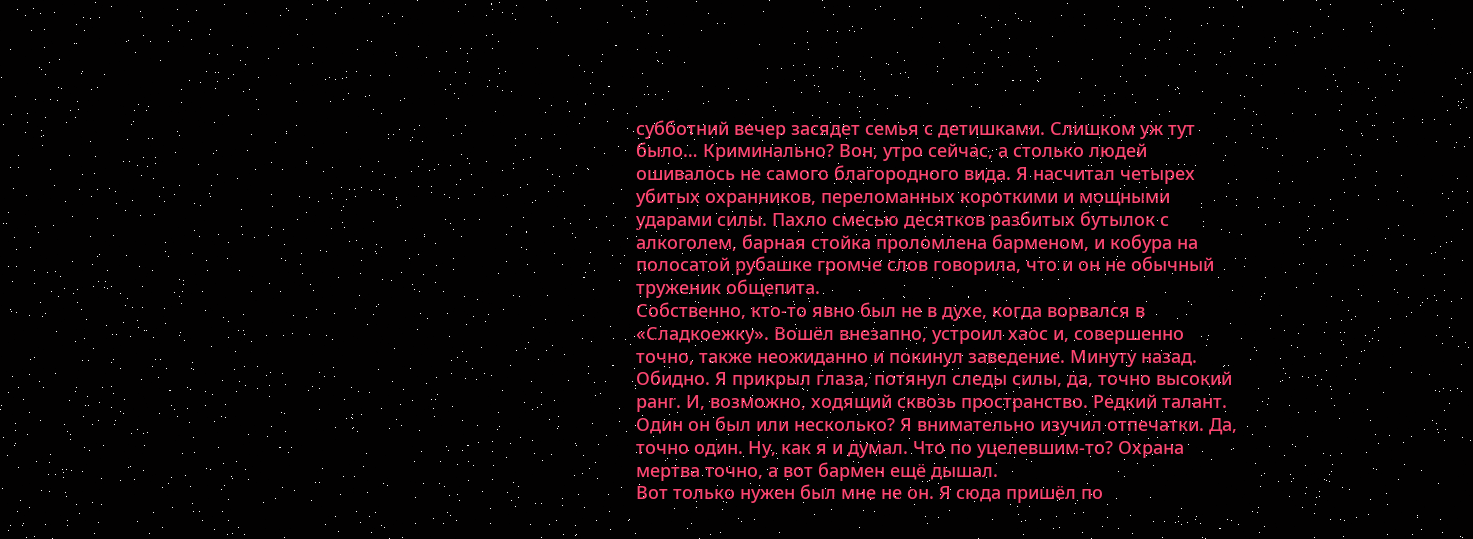субботний вечер засядет семья с детишками. Слишком уж тут было… Криминально? Вон, утро сейчас, а столько людей ошивалось не самого благородного вида. Я насчитал четырех убитых охранников, переломанных короткими и мощными ударами силы. Пахло смесью десятков разбитых бутылок с алкоголем, барная стойка проломлена барменом, и кобура на полосатой рубашке громче слов говорила, что и он не обычный труженик общепита.
Собственно, кто-то явно был не в духе, когда ворвался в «Сладкоежку». Вошёл внезапно, устроил хаос и, совершенно точно, также неожиданно и покинул заведение. Минуту назад. Обидно. Я прикрыл глаза, потянул следы силы, да, точно высокий ранг. И, возможно, ходящий сквозь пространство. Редкий талант. Один он был или несколько? Я внимательно изучил отпечатки. Да, точно один. Ну, как я и думал. Что по уцелевшим-то? Охрана мертва точно, а вот бармен ещё дышал.
Вот только нужен был мне не он. Я сюда пришёл по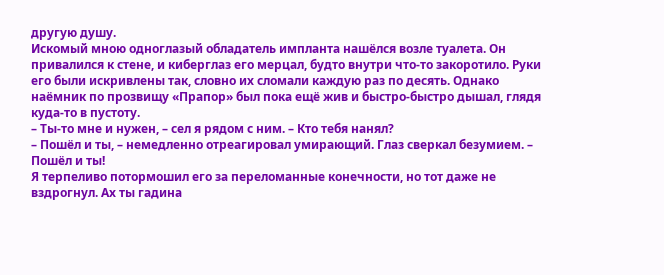другую душу.
Искомый мною одноглазый обладатель импланта нашёлся возле туалета. Он привалился к стене, и киберглаз его мерцал, будто внутри что-то закоротило. Руки его были искривлены так, словно их сломали каждую раз по десять. Однако наёмник по прозвищу «Прапор» был пока ещё жив и быстро-быстро дышал, глядя куда-то в пустоту.
– Ты-то мне и нужен, – сел я рядом с ним. – Кто тебя нанял?
– Пошёл и ты, – немедленно отреагировал умирающий. Глаз сверкал безумием. – Пошёл и ты!
Я терпеливо потормошил его за переломанные конечности, но тот даже не вздрогнул. Ах ты гадина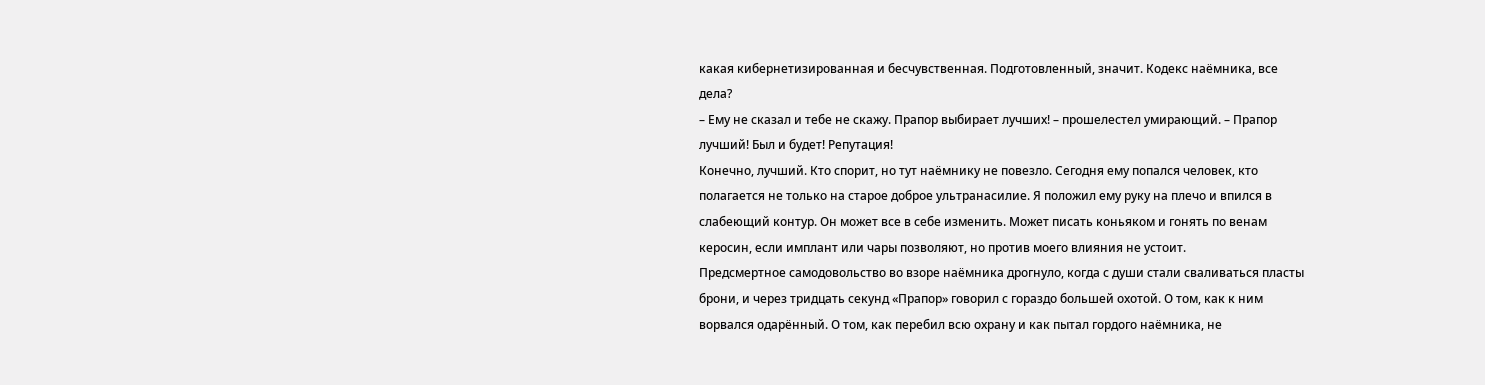какая кибернетизированная и бесчувственная. Подготовленный, значит. Кодекс наёмника, все дела?
– Ему не сказал и тебе не скажу. Прапор выбирает лучших! – прошелестел умирающий. – Прапор лучший! Был и будет! Репутация!
Конечно, лучший. Кто спорит, но тут наёмнику не повезло. Сегодня ему попался человек, кто полагается не только на старое доброе ультранасилие. Я положил ему руку на плечо и впился в слабеющий контур. Он может все в себе изменить. Может писать коньяком и гонять по венам керосин, если имплант или чары позволяют, но против моего влияния не устоит.
Предсмертное самодовольство во взоре наёмника дрогнуло, когда с души стали сваливаться пласты брони, и через тридцать секунд «Прапор» говорил с гораздо большей охотой. О том, как к ним ворвался одарённый. О том, как перебил всю охрану и как пытал гордого наёмника, не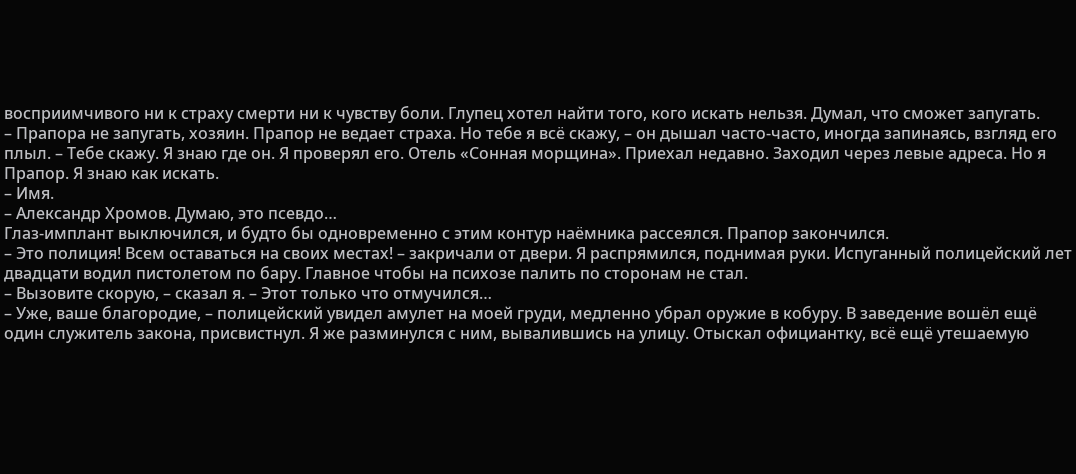восприимчивого ни к страху смерти ни к чувству боли. Глупец хотел найти того, кого искать нельзя. Думал, что сможет запугать.
– Прапора не запугать, хозяин. Прапор не ведает страха. Но тебе я всё скажу, – он дышал часто-часто, иногда запинаясь, взгляд его плыл. – Тебе скажу. Я знаю где он. Я проверял его. Отель «Сонная морщина». Приехал недавно. Заходил через левые адреса. Но я Прапор. Я знаю как искать.
– Имя.
– Александр Хромов. Думаю, это псевдо…
Глаз-имплант выключился, и будто бы одновременно с этим контур наёмника рассеялся. Прапор закончился.
– Это полиция! Всем оставаться на своих местах! – закричали от двери. Я распрямился, поднимая руки. Испуганный полицейский лет двадцати водил пистолетом по бару. Главное чтобы на психозе палить по сторонам не стал.
– Вызовите скорую, – сказал я. – Этот только что отмучился…
– Уже, ваше благородие, – полицейский увидел амулет на моей груди, медленно убрал оружие в кобуру. В заведение вошёл ещё один служитель закона, присвистнул. Я же разминулся с ним, вывалившись на улицу. Отыскал официантку, всё ещё утешаемую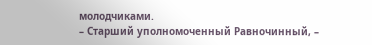молодчиками.
– Старший уполномоченный Равночинный, –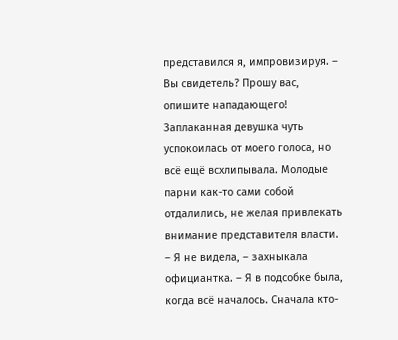представился я, импровизируя. – Вы свидетель? Прошу вас, опишите нападающего!
Заплаканная девушка чуть успокоилась от моего голоса, но всё ещё всхлипывала. Молодые парни как-то сами собой отдалились, не желая привлекать внимание представителя власти.
– Я не видела, – захныкала официантка. – Я в подсобке была, когда всё началось. Сначала кто-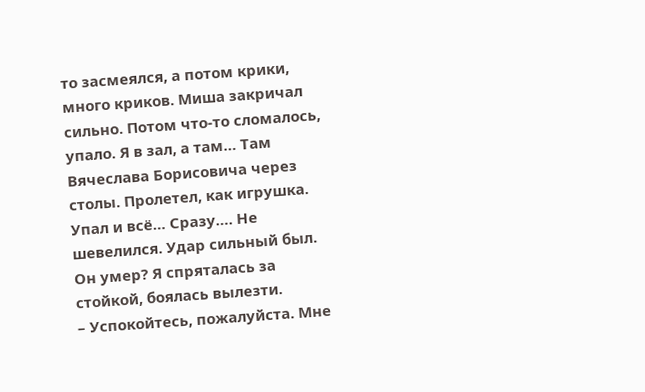то засмеялся, а потом крики, много криков. Миша закричал сильно. Потом что-то сломалось, упало. Я в зал, а там… Там Вячеслава Борисовича через столы. Пролетел, как игрушка. Упал и всё… Сразу…. Не шевелился. Удар сильный был. Он умер? Я спряталась за стойкой, боялась вылезти.
– Успокойтесь, пожалуйста. Мне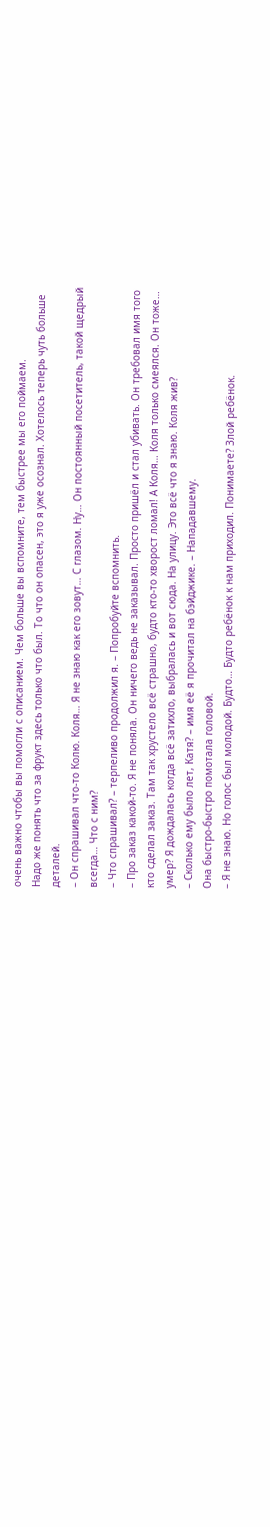очень важно чтобы вы помогли с описанием. Чем больше вы вспомните, тем быстрее мы его поймаем.
Надо же понять что за фрукт здесь только что был. То что он опасен, это я уже осознал. Хотелось теперь чуть больше деталей.
– Он спрашивал что-то Колю. Коля… Я не знаю как его зовут… С глазом. Ну… Он постоянный посетитель, такой щедрый всегда… Что с ним?
– Что спрашивал? – терпеливо продолжил я. – Попробуйте вспомнить.
– Про заказ какой-то. Я не поняла. Он ничего ведь не заказывал. Просто пришёл и стал убивать. Он требовал имя того кто сделал заказ. Там так хрустело всё страшно, будто кто-то хворост ломал! А Коля… Коля только смеялся. Он тоже… умер? Я дождалась когда всё затихло, выбралась и вот сюда. На улицу. Это всё что я знаю. Коля жив?
– Сколько ему было лет, Катя? – имя её я прочитал на бэйджике. – Нападавшему.
Она быстро-быстро помотала головой.
– Я не знаю. Но голос был молодой. Будто… Будто ребёнок к нам приходил. Понимаете? Злой ребёнок.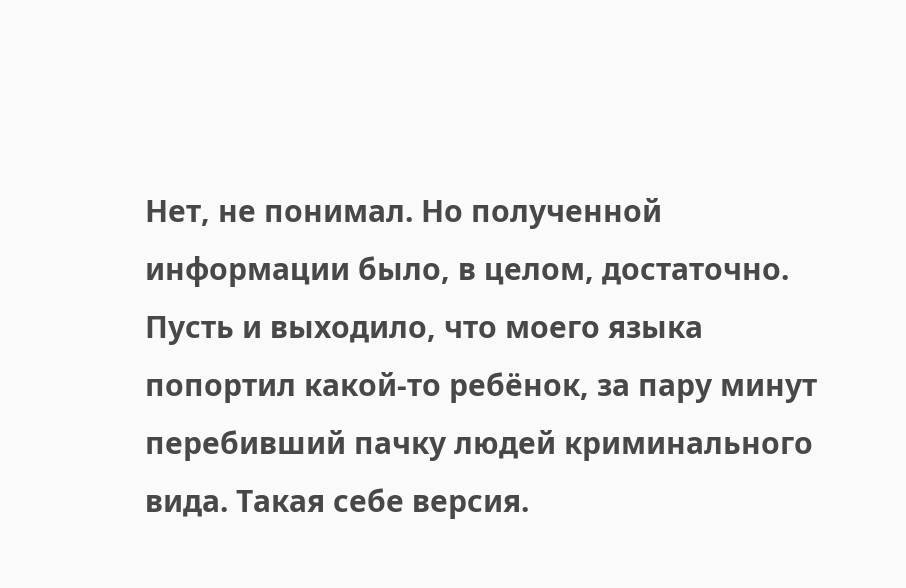Нет, не понимал. Но полученной информации было, в целом, достаточно. Пусть и выходило, что моего языка попортил какой-то ребёнок, за пару минут перебивший пачку людей криминального вида. Такая себе версия.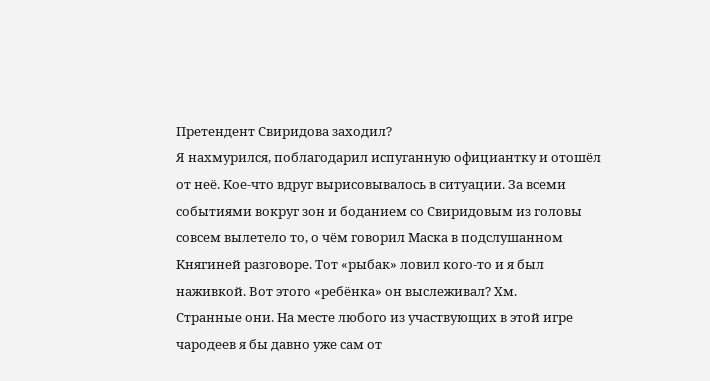Претендент Свиридова заходил?
Я нахмурился, поблагодарил испуганную официантку и отошёл от неё. Кое-что вдруг вырисовывалось в ситуации. За всеми событиями вокруг зон и боданием со Свиридовым из головы совсем вылетело то, о чём говорил Маска в подслушанном Княгиней разговоре. Тот «рыбак» ловил кого-то и я был наживкой. Вот этого «ребёнка» он выслеживал? Хм.
Странные они. На месте любого из участвующих в этой игре чародеев я бы давно уже сам от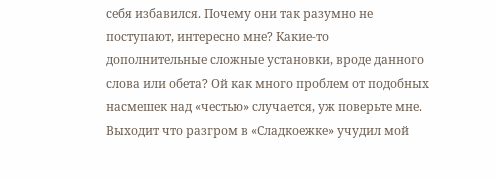себя избавился. Почему они так разумно не поступают, интересно мне? Какие-то дополнительные сложные установки, вроде данного слова или обета? Ой как много проблем от подобных насмешек над «честью» случается, уж поверьте мне. Выходит что разгром в «Сладкоежке» учудил мой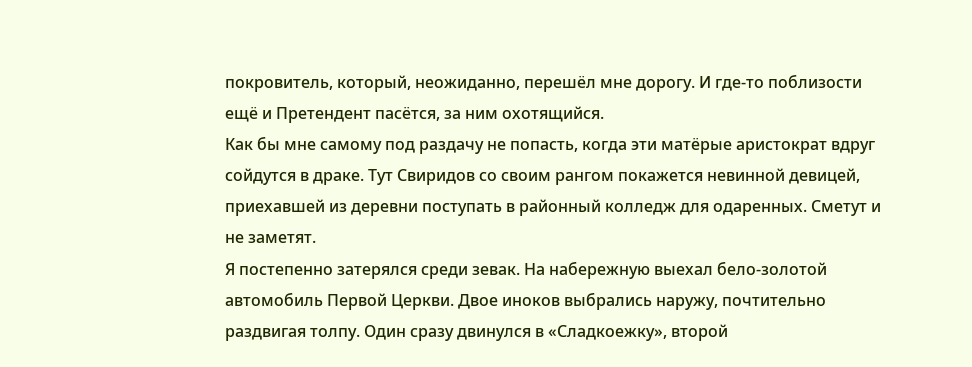покровитель, который, неожиданно, перешёл мне дорогу. И где-то поблизости ещё и Претендент пасётся, за ним охотящийся.
Как бы мне самому под раздачу не попасть, когда эти матёрые аристократ вдруг сойдутся в драке. Тут Свиридов со своим рангом покажется невинной девицей, приехавшей из деревни поступать в районный колледж для одаренных. Сметут и не заметят.
Я постепенно затерялся среди зевак. На набережную выехал бело-золотой автомобиль Первой Церкви. Двое иноков выбрались наружу, почтительно раздвигая толпу. Один сразу двинулся в «Сладкоежку», второй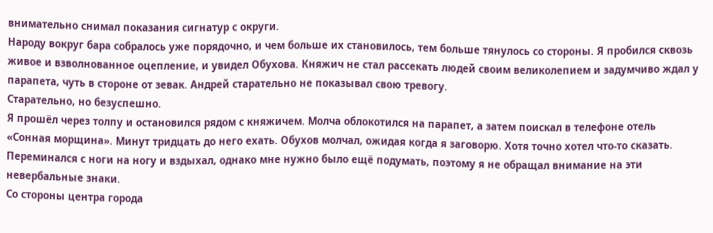внимательно снимал показания сигнатур с округи.
Народу вокруг бара собралось уже порядочно, и чем больше их становилось, тем больше тянулось со стороны. Я пробился сквозь живое и взволнованное оцепление, и увидел Обухова. Княжич не стал рассекать людей своим великолепием и задумчиво ждал у парапета, чуть в стороне от зевак. Андрей старательно не показывал свою тревогу.
Старательно, но безуспешно.
Я прошёл через толпу и остановился рядом с княжичем. Молча облокотился на парапет, а затем поискал в телефоне отель «Сонная морщина». Минут тридцать до него ехать. Обухов молчал, ожидая когда я заговорю. Хотя точно хотел что-то сказать. Переминался с ноги на ногу и вздыхал, однако мне нужно было ещё подумать, поэтому я не обращал внимание на эти невербальные знаки.
Со стороны центра города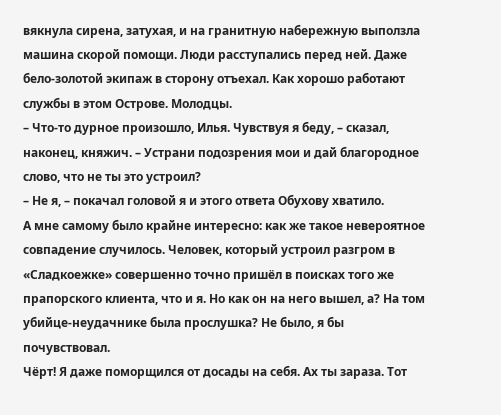вякнула сирена, затухая, и на гранитную набережную выползла машина скорой помощи. Люди расступались перед ней. Даже бело-золотой экипаж в сторону отъехал. Как хорошо работают службы в этом Острове. Молодцы.
– Что-то дурное произошло, Илья. Чувствуя я беду, – сказал, наконец, княжич. – Устрани подозрения мои и дай благородное слово, что не ты это устроил?
– Не я, – покачал головой я и этого ответа Обухову хватило.
А мне самому было крайне интересно: как же такое невероятное совпадение случилось. Человек, который устроил разгром в «Сладкоежке» совершенно точно пришёл в поисках того же прапорского клиента, что и я. Но как он на него вышел, а? На том убийце-неудачнике была прослушка? Не было, я бы почувствовал.
Чёрт! Я даже поморщился от досады на себя. Ах ты зараза. Тот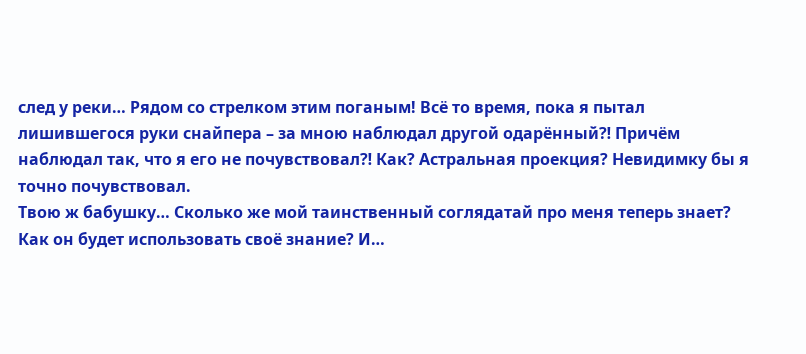след у реки… Рядом со стрелком этим поганым! Всё то время, пока я пытал лишившегося руки снайпера – за мною наблюдал другой одарённый⁈ Причём наблюдал так, что я его не почувствовал⁈ Как? Астральная проекция? Невидимку бы я точно почувствовал.
Твою ж бабушку… Сколько же мой таинственный соглядатай про меня теперь знает? Как он будет использовать своё знание? И…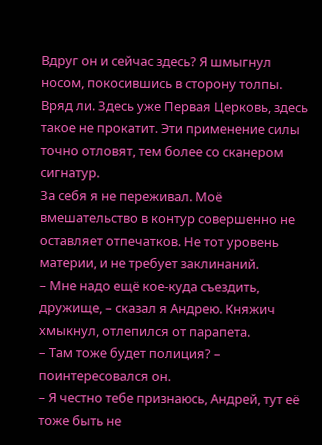Вдруг он и сейчас здесь? Я шмыгнул носом, покосившись в сторону толпы. Вряд ли. Здесь уже Первая Церковь, здесь такое не прокатит. Эти применение силы точно отловят, тем более со сканером сигнатур.
За себя я не переживал. Моё вмешательство в контур совершенно не оставляет отпечатков. Не тот уровень материи, и не требует заклинаний.
– Мне надо ещё кое-куда съездить, дружище, – сказал я Андрею. Княжич хмыкнул, отлепился от парапета.
– Там тоже будет полиция? – поинтересовался он.
– Я честно тебе признаюсь, Андрей, тут её тоже быть не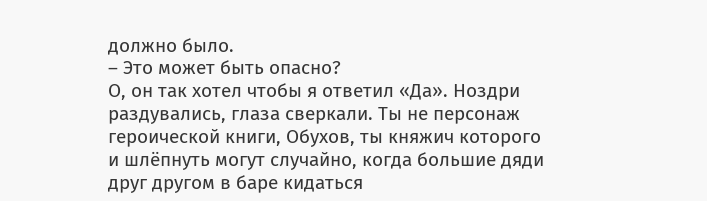должно было.
– Это может быть опасно?
О, он так хотел чтобы я ответил «Да». Ноздри раздувались, глаза сверкали. Ты не персонаж героической книги, Обухов, ты княжич которого и шлёпнуть могут случайно, когда большие дяди друг другом в баре кидаться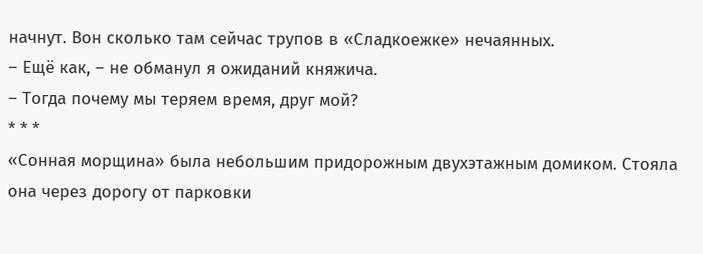начнут. Вон сколько там сейчас трупов в «Сладкоежке» нечаянных.
– Ещё как, – не обманул я ожиданий княжича.
– Тогда почему мы теряем время, друг мой?
* * *
«Сонная морщина» была небольшим придорожным двухэтажным домиком. Стояла она через дорогу от парковки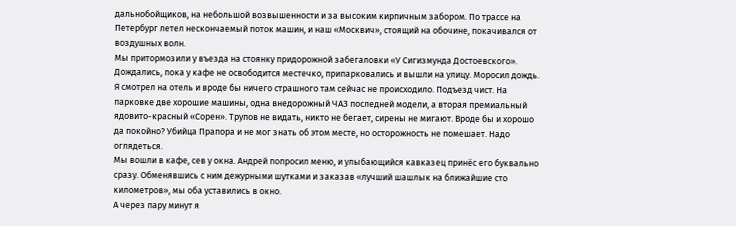дальнобойщиков, на небольшой возвышенности и за высоким кирпичным забором. По трассе на Петербург летел нескончаемый поток машин, и наш «Москвич», стоящий на обочине, покачивался от воздушных волн.
Мы притормозили у въезда на стоянку придорожной забегаловки «У Сигизмунда Достоевского». Дождались, пока у кафе не освободится местечко, припарковались и вышли на улицу. Моросил дождь.
Я смотрел на отель и вроде бы ничего страшного там сейчас не происходило. Подъезд чист. На парковке две хорошие машины, одна внедорожный ЧАЗ последней модели, а вторая премиальный ядовито-красный «Сорен». Трупов не видать, никто не бегает, сирены не мигают. Вроде бы и хорошо да покойно? Убийца Прапора и не мог знать об этом месте, но осторожность не помешает. Надо оглядеться.
Мы вошли в кафе, сев у окна. Андрей попросил меню, и улыбающийся кавказец принёс его буквально сразу. Обменявшись с ним дежурными шутками и заказав «лучший шашлык на ближайшие сто километров», мы оба уставились в окно.
А через пару минут я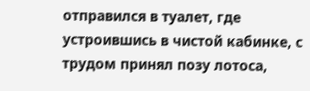отправился в туалет, где устроившись в чистой кабинке, с трудом принял позу лотоса,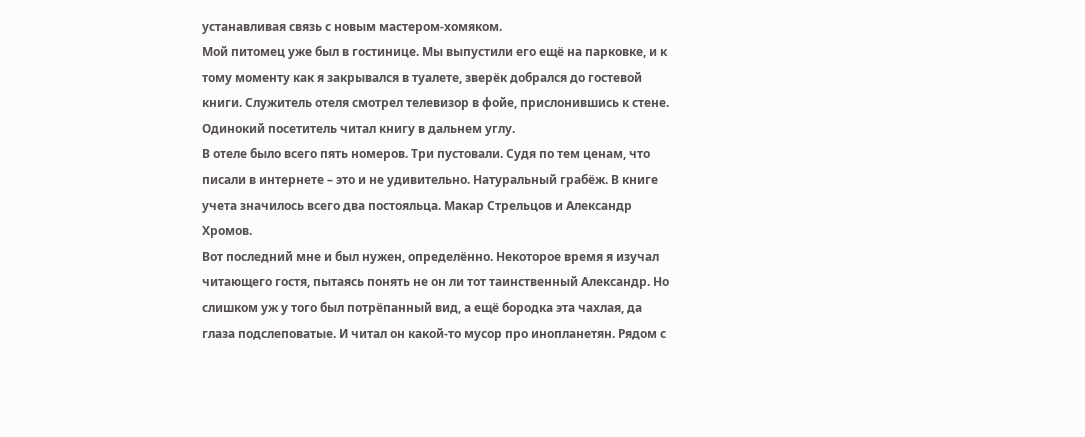устанавливая связь с новым мастером-хомяком.
Мой питомец уже был в гостинице. Мы выпустили его ещё на парковке, и к тому моменту как я закрывался в туалете, зверёк добрался до гостевой книги. Служитель отеля смотрел телевизор в фойе, прислонившись к стене. Одинокий посетитель читал книгу в дальнем углу.
В отеле было всего пять номеров. Три пустовали. Судя по тем ценам, что писали в интернете – это и не удивительно. Натуральный грабёж. В книге учета значилось всего два постояльца. Макар Стрельцов и Александр Хромов.
Вот последний мне и был нужен, определённо. Некоторое время я изучал читающего гостя, пытаясь понять не он ли тот таинственный Александр. Но слишком уж у того был потрёпанный вид, а ещё бородка эта чахлая, да глаза подслеповатые. И читал он какой-то мусор про инопланетян. Рядом с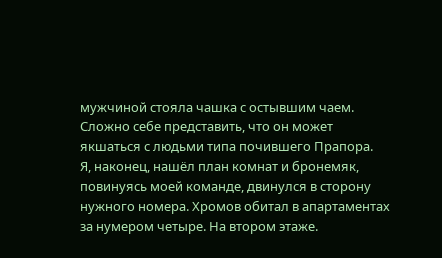мужчиной стояла чашка с остывшим чаем. Сложно себе представить, что он может якшаться с людьми типа почившего Прапора.
Я, наконец, нашёл план комнат и бронемяк, повинуясь моей команде, двинулся в сторону нужного номера. Хромов обитал в апартаментах за нумером четыре. На втором этаже.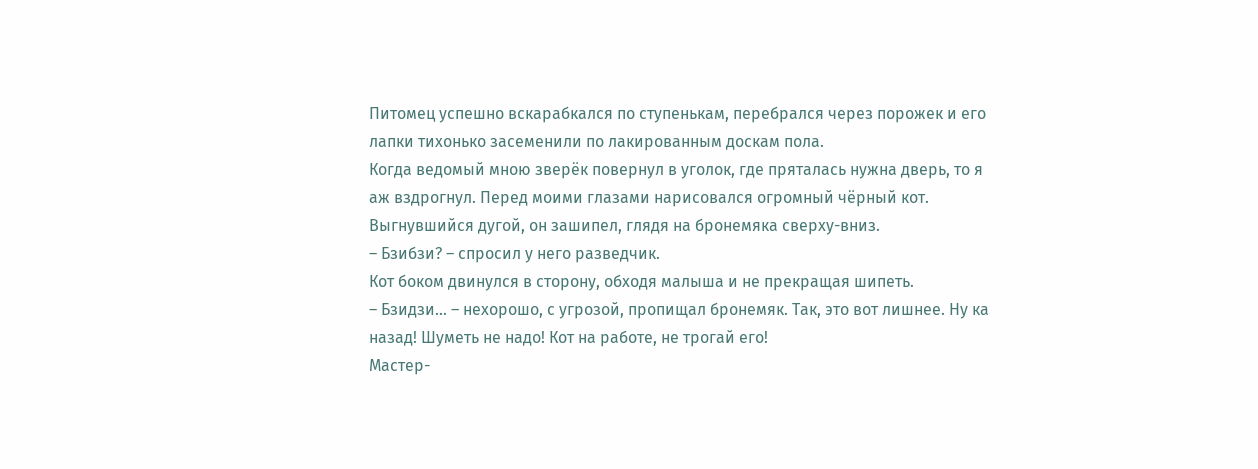Питомец успешно вскарабкался по ступенькам, перебрался через порожек и его лапки тихонько засеменили по лакированным доскам пола.
Когда ведомый мною зверёк повернул в уголок, где пряталась нужна дверь, то я аж вздрогнул. Перед моими глазами нарисовался огромный чёрный кот. Выгнувшийся дугой, он зашипел, глядя на бронемяка сверху-вниз.
– Бзибзи? – спросил у него разведчик.
Кот боком двинулся в сторону, обходя малыша и не прекращая шипеть.
– Бзидзи… – нехорошо, с угрозой, пропищал бронемяк. Так, это вот лишнее. Ну ка назад! Шуметь не надо! Кот на работе, не трогай его!
Мастер-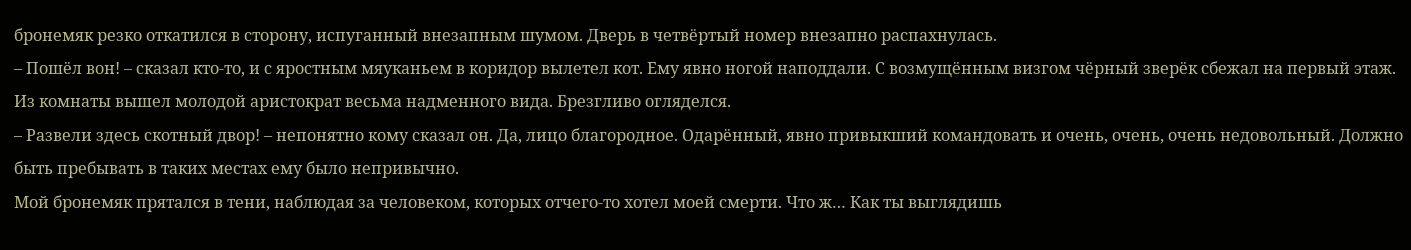бронемяк резко откатился в сторону, испуганный внезапным шумом. Дверь в четвёртый номер внезапно распахнулась.
– Пошёл вон! – сказал кто-то, и с яростным мяуканьем в коридор вылетел кот. Ему явно ногой наподдали. С возмущённым визгом чёрный зверёк сбежал на первый этаж. Из комнаты вышел молодой аристократ весьма надменного вида. Брезгливо огляделся.
– Развели здесь скотный двор! – непонятно кому сказал он. Да, лицо благородное. Одарённый, явно привыкший командовать и очень, очень, очень недовольный. Должно быть пребывать в таких местах ему было непривычно.
Мой бронемяк прятался в тени, наблюдая за человеком, которых отчего-то хотел моей смерти. Что ж… Как ты выглядишь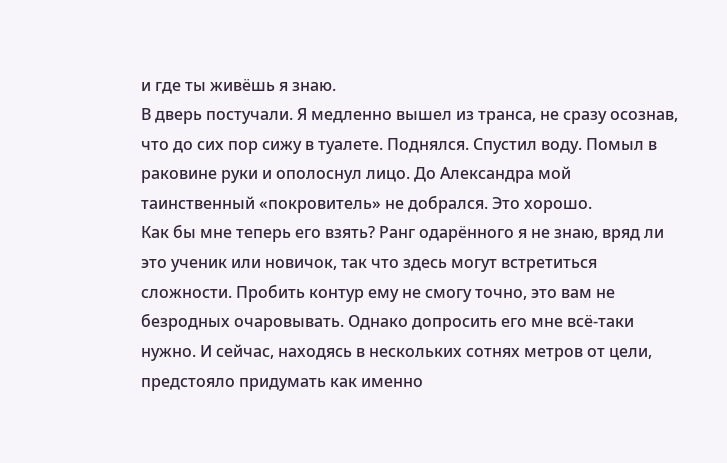и где ты живёшь я знаю.
В дверь постучали. Я медленно вышел из транса, не сразу осознав, что до сих пор сижу в туалете. Поднялся. Спустил воду. Помыл в раковине руки и ополоснул лицо. До Александра мой таинственный «покровитель» не добрался. Это хорошо.
Как бы мне теперь его взять? Ранг одарённого я не знаю, вряд ли это ученик или новичок, так что здесь могут встретиться сложности. Пробить контур ему не смогу точно, это вам не безродных очаровывать. Однако допросить его мне всё-таки нужно. И сейчас, находясь в нескольких сотнях метров от цели, предстояло придумать как именно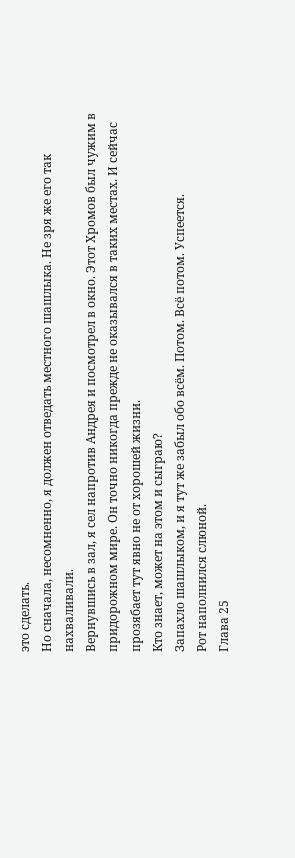это сделать.
Но сначала, несомненно, я должен отведать местного шашлыка. Не зря же его так нахваливали.
Вернувшись в зал, я сел напротив Андрея и посмотрел в окно. Этот Хромов был чужим в придорожном мире. Он точно никогда прежде не оказывался в таких местах. И сейчас прозябает тут явно не от хорошей жизни.
Кто знает, может на этом и сыграю?
Запахло шашлыком, и я тут же забыл обо всём. Потом. Всё потом. Успеется.
Рот наполнился слюной.
Глава 25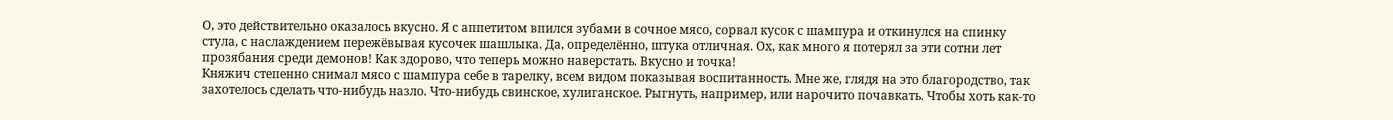О, это действительно оказалось вкусно. Я с аппетитом впился зубами в сочное мясо, сорвал кусок с шампура и откинулся на спинку стула, с наслаждением пережёвывая кусочек шашлыка. Да, определённо, штука отличная. Ох, как много я потерял за эти сотни лет прозябания среди демонов! Как здорово, что теперь можно наверстать. Вкусно и точка!
Княжич степенно снимал мясо с шампура себе в тарелку, всем видом показывая воспитанность. Мне же, глядя на это благородство, так захотелось сделать что-нибудь назло. Что-нибудь свинское, хулиганское. Рыгнуть, например, или нарочито почавкать. Чтобы хоть как-то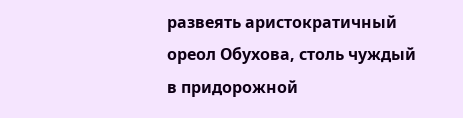развеять аристократичный ореол Обухова, столь чуждый в придорожной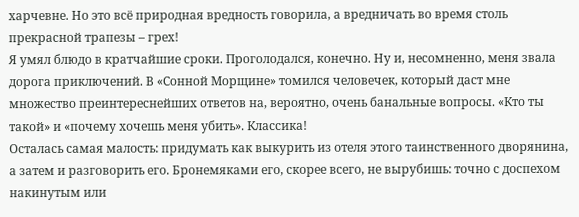харчевне. Но это всё природная вредность говорила, а вредничать во время столь прекрасной трапезы – грех!
Я умял блюдо в кратчайшие сроки. Проголодался, конечно. Ну и, несомненно, меня звала дорога приключений. В «Сонной Морщине» томился человечек, который даст мне множество преинтереснейших ответов на, вероятно, очень банальные вопросы. «Кто ты такой» и «почему хочешь меня убить». Классика!
Осталась самая малость: придумать как выкурить из отеля этого таинственного дворянина, а затем и разговорить его. Бронемяками его, скорее всего, не вырубишь: точно с доспехом накинутым или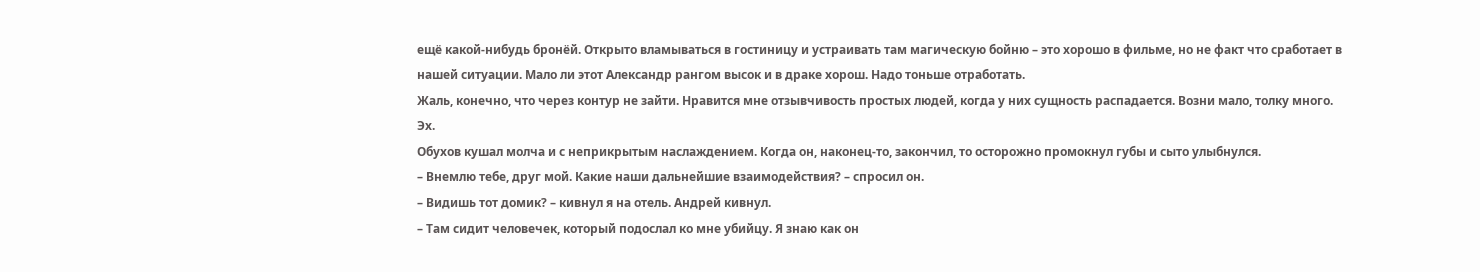ещё какой-нибудь бронёй. Открыто вламываться в гостиницу и устраивать там магическую бойню – это хорошо в фильме, но не факт что сработает в нашей ситуации. Мало ли этот Александр рангом высок и в драке хорош. Надо тоньше отработать.
Жаль, конечно, что через контур не зайти. Нравится мне отзывчивость простых людей, когда у них сущность распадается. Возни мало, толку много. Эх.
Обухов кушал молча и с неприкрытым наслаждением. Когда он, наконец-то, закончил, то осторожно промокнул губы и сыто улыбнулся.
– Внемлю тебе, друг мой. Какие наши дальнейшие взаимодействия? – спросил он.
– Видишь тот домик? – кивнул я на отель. Андрей кивнул.
– Там сидит человечек, который подослал ко мне убийцу. Я знаю как он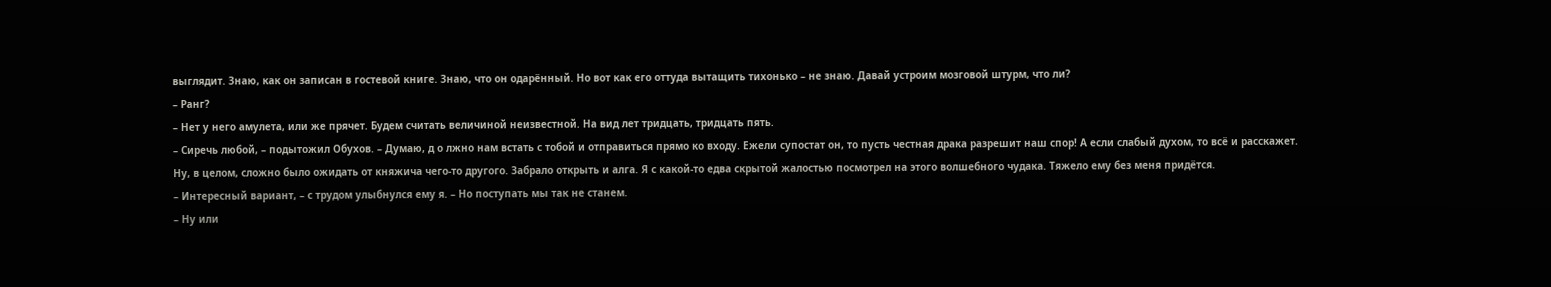выглядит. Знаю, как он записан в гостевой книге. Знаю, что он одарённый. Но вот как его оттуда вытащить тихонько – не знаю. Давай устроим мозговой штурм, что ли?
– Ранг?
– Нет у него амулета, или же прячет. Будем считать величиной неизвестной. На вид лет тридцать, тридцать пять.
– Сиречь любой, – подытожил Обухов. – Думаю, д о лжно нам встать с тобой и отправиться прямо ко входу. Ежели супостат он, то пусть честная драка разрешит наш спор! А если слабый духом, то всё и расскажет.
Ну, в целом, сложно было ожидать от княжича чего-то другого. Забрало открыть и алга. Я с какой-то едва скрытой жалостью посмотрел на этого волшебного чудака. Тяжело ему без меня придётся.
– Интересный вариант, – с трудом улыбнулся ему я. – Но поступать мы так не станем.
– Ну или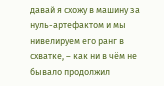давай я схожу в машину за нуль-артефактом и мы нивелируем его ранг в схватке, – как ни в чём не бывало продолжил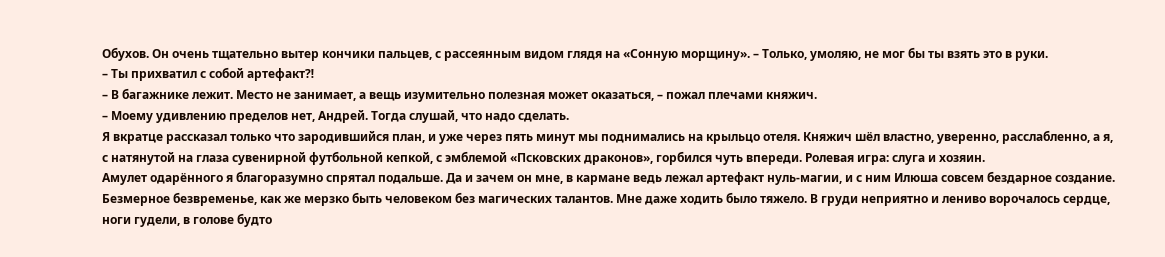Обухов. Он очень тщательно вытер кончики пальцев, с рассеянным видом глядя на «Сонную морщину». – Только, умоляю, не мог бы ты взять это в руки.
– Ты прихватил с собой артефакт⁈
– В багажнике лежит. Место не занимает, а вещь изумительно полезная может оказаться, – пожал плечами княжич.
– Моему удивлению пределов нет, Андрей. Тогда слушай, что надо сделать.
Я вкратце рассказал только что зародившийся план, и уже через пять минут мы поднимались на крыльцо отеля. Княжич шёл властно, уверенно, расслабленно, а я, с натянутой на глаза сувенирной футбольной кепкой, с эмблемой «Псковских драконов», горбился чуть впереди. Ролевая игра: слуга и хозяин.
Амулет одарённого я благоразумно спрятал подальше. Да и зачем он мне, в кармане ведь лежал артефакт нуль-магии, и с ним Илюша совсем бездарное создание. Безмерное безвременье, как же мерзко быть человеком без магических талантов. Мне даже ходить было тяжело. В груди неприятно и лениво ворочалось сердце, ноги гудели, в голове будто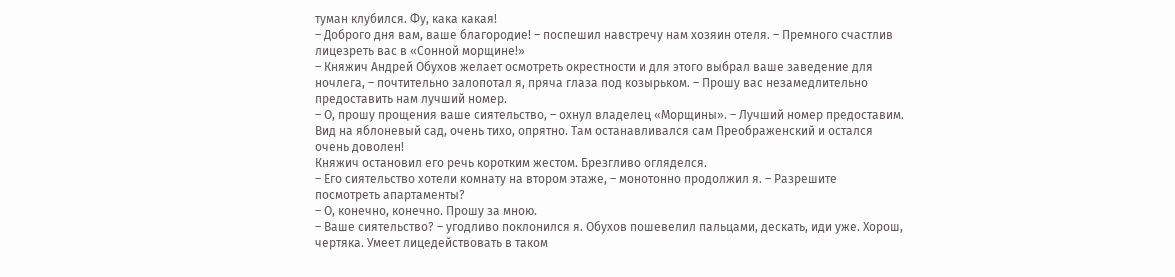туман клубился. Фу, кака какая!
– Доброго дня вам, ваше благородие! – поспешил навстречу нам хозяин отеля. – Премного счастлив лицезреть вас в «Сонной морщине!»
– Княжич Андрей Обухов желает осмотреть окрестности и для этого выбрал ваше заведение для ночлега, – почтительно залопотал я, пряча глаза под козырьком. – Прошу вас незамедлительно предоставить нам лучший номер.
– О, прошу прощения ваше сиятельство, – охнул владелец «Морщины». – Лучший номер предоставим. Вид на яблоневый сад, очень тихо, опрятно. Там останавливался сам Преображенский и остался очень доволен!
Княжич остановил его речь коротким жестом. Брезгливо огляделся.
– Его сиятельство хотели комнату на втором этаже, – монотонно продолжил я. – Разрешите посмотреть апартаменты?
– О, конечно, конечно. Прошу за мною.
– Ваше сиятельство? – угодливо поклонился я. Обухов пошевелил пальцами, дескать, иди уже. Хорош, чертяка. Умеет лицедействовать в таком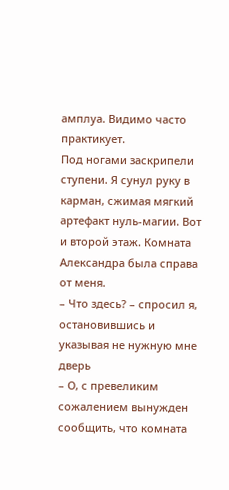амплуа. Видимо часто практикует.
Под ногами заскрипели ступени. Я сунул руку в карман, сжимая мягкий артефакт нуль-магии. Вот и второй этаж. Комната Александра была справа от меня.
– Что здесь? – спросил я, остановившись и указывая не нужную мне дверь
– О, с превеликим сожалением вынужден сообщить, что комната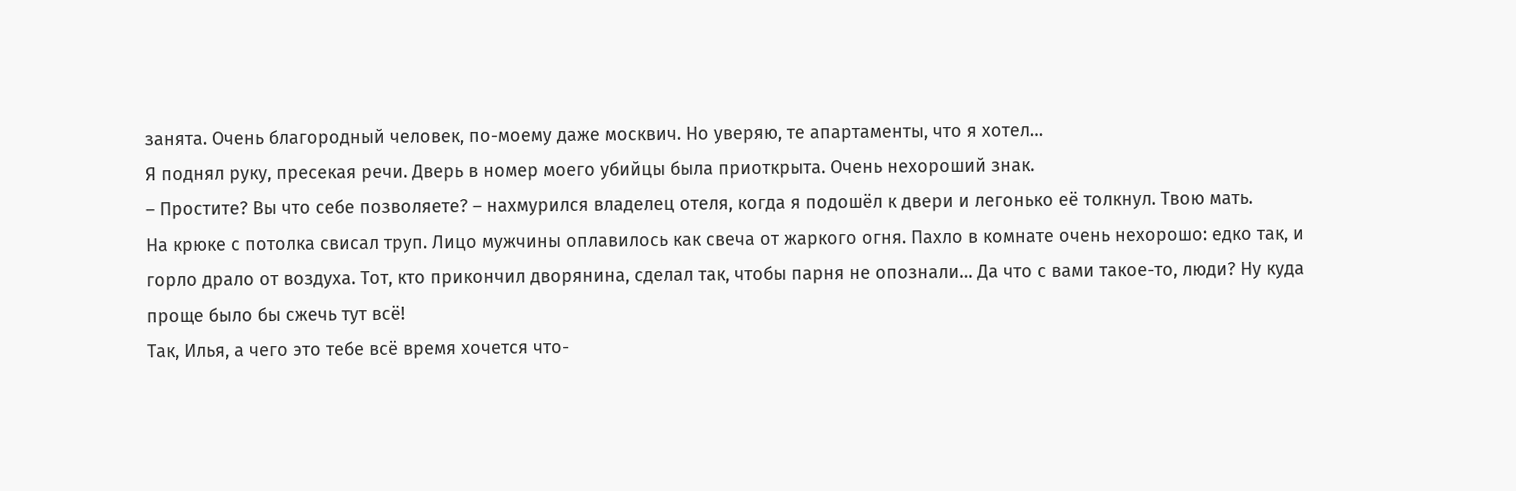занята. Очень благородный человек, по-моему даже москвич. Но уверяю, те апартаменты, что я хотел…
Я поднял руку, пресекая речи. Дверь в номер моего убийцы была приоткрыта. Очень нехороший знак.
– Простите? Вы что себе позволяете? – нахмурился владелец отеля, когда я подошёл к двери и легонько её толкнул. Твою мать.
На крюке с потолка свисал труп. Лицо мужчины оплавилось как свеча от жаркого огня. Пахло в комнате очень нехорошо: едко так, и горло драло от воздуха. Тот, кто прикончил дворянина, сделал так, чтобы парня не опознали… Да что с вами такое-то, люди? Ну куда проще было бы сжечь тут всё!
Так, Илья, а чего это тебе всё время хочется что-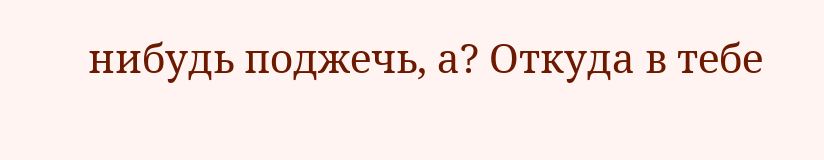нибудь поджечь, а? Откуда в тебе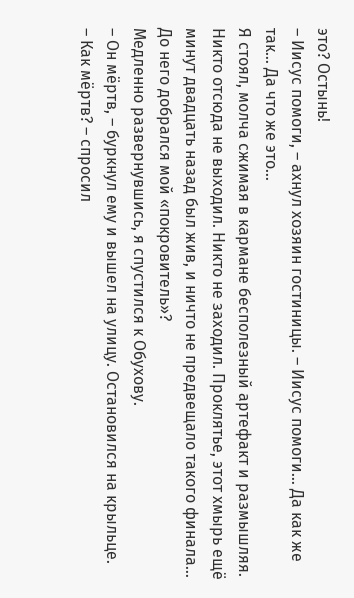это? Остынь!
– Иисус помоги, – ахнул хозяин гостиницы. – Иисус помоги… Да как же так… Да что же это…
Я стоял, молча сжимая в кармане бесполезный артефакт и размышляя. Никто отсюда не выходил. Никто не заходил. Проклятье, этот хмырь ещё минут двадцать назад был жив, и ничто не предвещало такого финала… До него добрался мой «покровитель»?
Медленно развернувшись, я спустился к Обухову.
– Он мёртв, – буркнул ему и вышел на улицу. Остановился на крыльце.
– Как мёртв? – спросил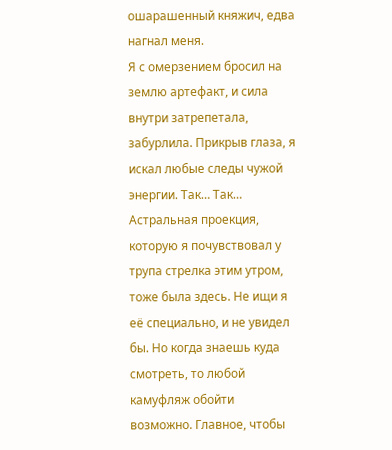ошарашенный княжич, едва нагнал меня.
Я с омерзением бросил на землю артефакт, и сила внутри затрепетала, забурлила. Прикрыв глаза, я искал любые следы чужой энергии. Так… Так… Астральная проекция, которую я почувствовал у трупа стрелка этим утром, тоже была здесь. Не ищи я её специально, и не увидел бы. Но когда знаешь куда смотреть, то любой камуфляж обойти возможно. Главное, чтобы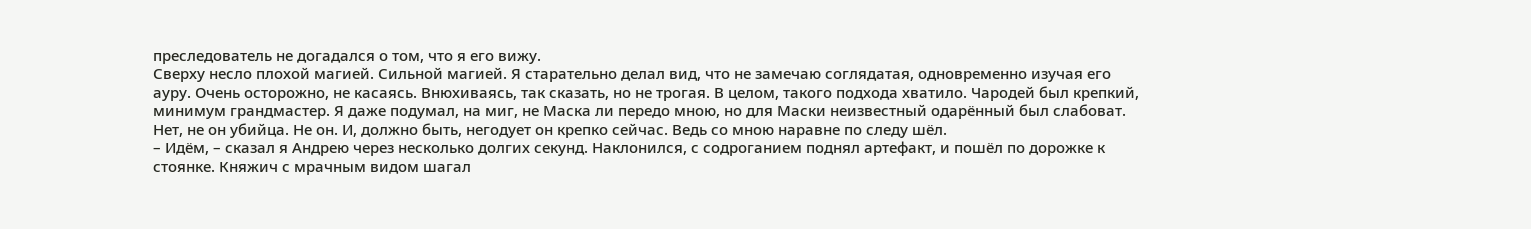преследователь не догадался о том, что я его вижу.
Сверху несло плохой магией. Сильной магией. Я старательно делал вид, что не замечаю соглядатая, одновременно изучая его ауру. Очень осторожно, не касаясь. Внюхиваясь, так сказать, но не трогая. В целом, такого подхода хватило. Чародей был крепкий, минимум грандмастер. Я даже подумал, на миг, не Маска ли передо мною, но для Маски неизвестный одарённый был слабоват.
Нет, не он убийца. Не он. И, должно быть, негодует он крепко сейчас. Ведь со мною наравне по следу шёл.
– Идём, – сказал я Андрею через несколько долгих секунд. Наклонился, с содроганием поднял артефакт, и пошёл по дорожке к стоянке. Княжич с мрачным видом шагал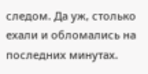следом. Да уж, столько ехали и обломались на последних минутах.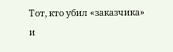Тот, кто убил «заказчика» и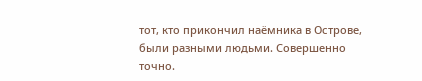тот, кто прикончил наёмника в Острове, были разными людьми. Совершенно точно.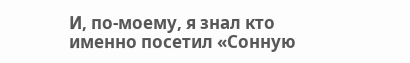И, по-моему, я знал кто именно посетил «Сонную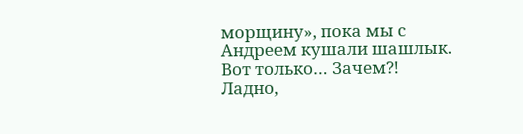морщину», пока мы с Андреем кушали шашлык. Вот только… Зачем⁈
Ладно,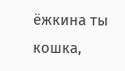ёжкина ты кошка,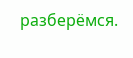разберёмся.